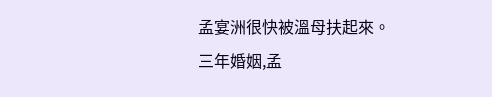孟宴洲很快被溫母扶起來。
三年婚姻,孟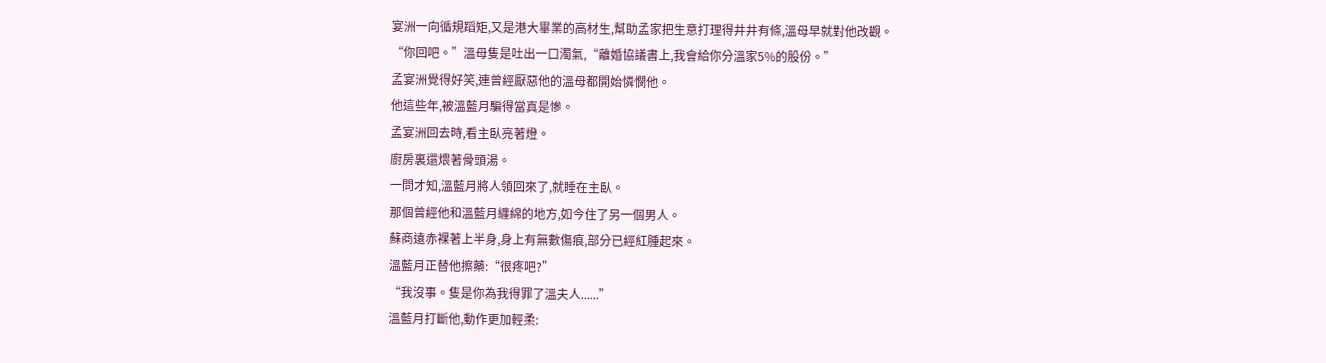宴洲一向循規蹈矩,又是港大畢業的高材生,幫助孟家把生意打理得井井有條,溫母早就對他改觀。
“你回吧。”溫母隻是吐出一口濁氣,“離婚協議書上,我會給你分溫家5%的股份。”
孟宴洲覺得好笑,連曾經厭惡他的溫母都開始憐憫他。
他這些年,被溫藍月騙得當真是慘。
孟宴洲回去時,看主臥亮著燈。
廚房裏還煨著骨頭湯。
一問才知,溫藍月將人領回來了,就睡在主臥。
那個曾經他和溫藍月纏綿的地方,如今住了另一個男人。
蘇商遠赤裸著上半身,身上有無數傷痕,部分已經紅腫起來。
溫藍月正替他擦藥:“很疼吧?”
“我沒事。隻是你為我得罪了溫夫人......”
溫藍月打斷他,動作更加輕柔: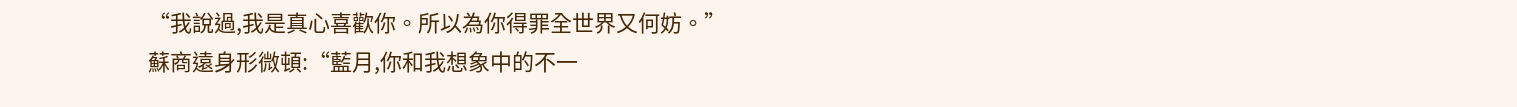“我說過,我是真心喜歡你。所以為你得罪全世界又何妨。”
蘇商遠身形微頓:“藍月,你和我想象中的不一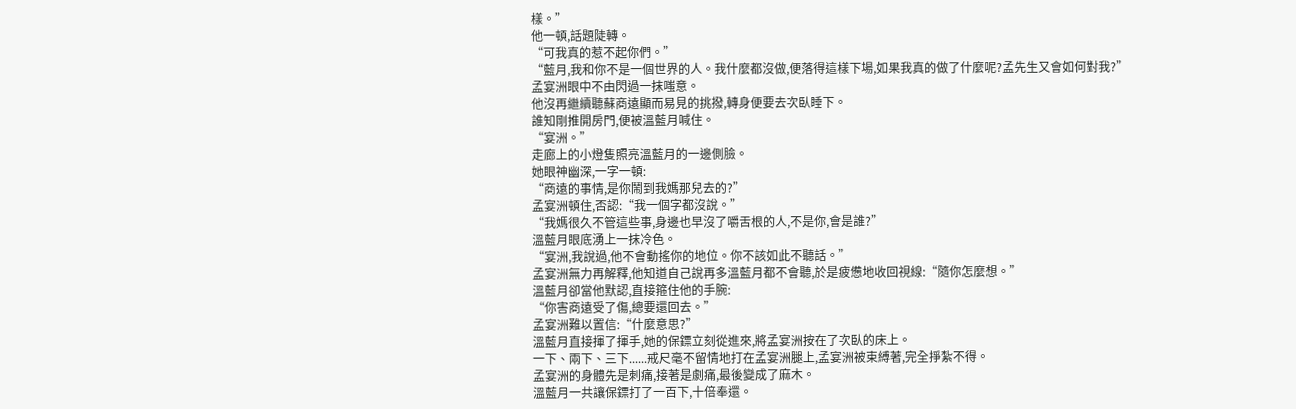樣。”
他一頓,話題陡轉。
“可我真的惹不起你們。”
“藍月,我和你不是一個世界的人。我什麼都沒做,便落得這樣下場,如果我真的做了什麼呢?孟先生又會如何對我?”
孟宴洲眼中不由閃過一抹嗤意。
他沒再繼續聽蘇商遠顯而易見的挑撥,轉身便要去次臥睡下。
誰知剛推開房門,便被溫藍月喊住。
“宴洲。”
走廊上的小燈隻照亮溫藍月的一邊側臉。
她眼神幽深,一字一頓:
“商遠的事情,是你鬧到我媽那兒去的?”
孟宴洲頓住,否認:“我一個字都沒說。”
“我媽很久不管這些事,身邊也早沒了嚼舌根的人,不是你,會是誰?”
溫藍月眼底湧上一抹冷色。
“宴洲,我說過,他不會動搖你的地位。你不該如此不聽話。”
孟宴洲無力再解釋,他知道自己說再多溫藍月都不會聽,於是疲憊地收回視線:“隨你怎麼想。”
溫藍月卻當他默認,直接箍住他的手腕:
“你害商遠受了傷,總要還回去。”
孟宴洲難以置信:“什麼意思?”
溫藍月直接揮了揮手,她的保鏢立刻從進來,將孟宴洲按在了次臥的床上。
一下、兩下、三下......戒尺毫不留情地打在孟宴洲腿上,孟宴洲被束縛著,完全掙紮不得。
孟宴洲的身體先是刺痛,接著是劇痛,最後變成了麻木。
溫藍月一共讓保鏢打了一百下,十倍奉還。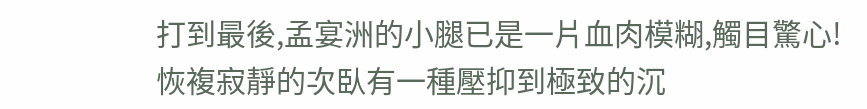打到最後,孟宴洲的小腿已是一片血肉模糊,觸目驚心!
恢複寂靜的次臥有一種壓抑到極致的沉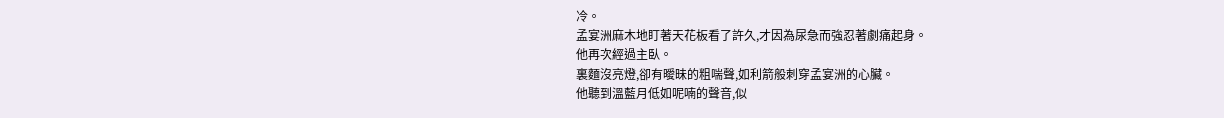冷。
孟宴洲麻木地盯著天花板看了許久,才因為尿急而強忍著劇痛起身。
他再次經過主臥。
裏麵沒亮燈,卻有曖昧的粗喘聲,如利箭般刺穿孟宴洲的心臟。
他聽到溫藍月低如呢喃的聲音,似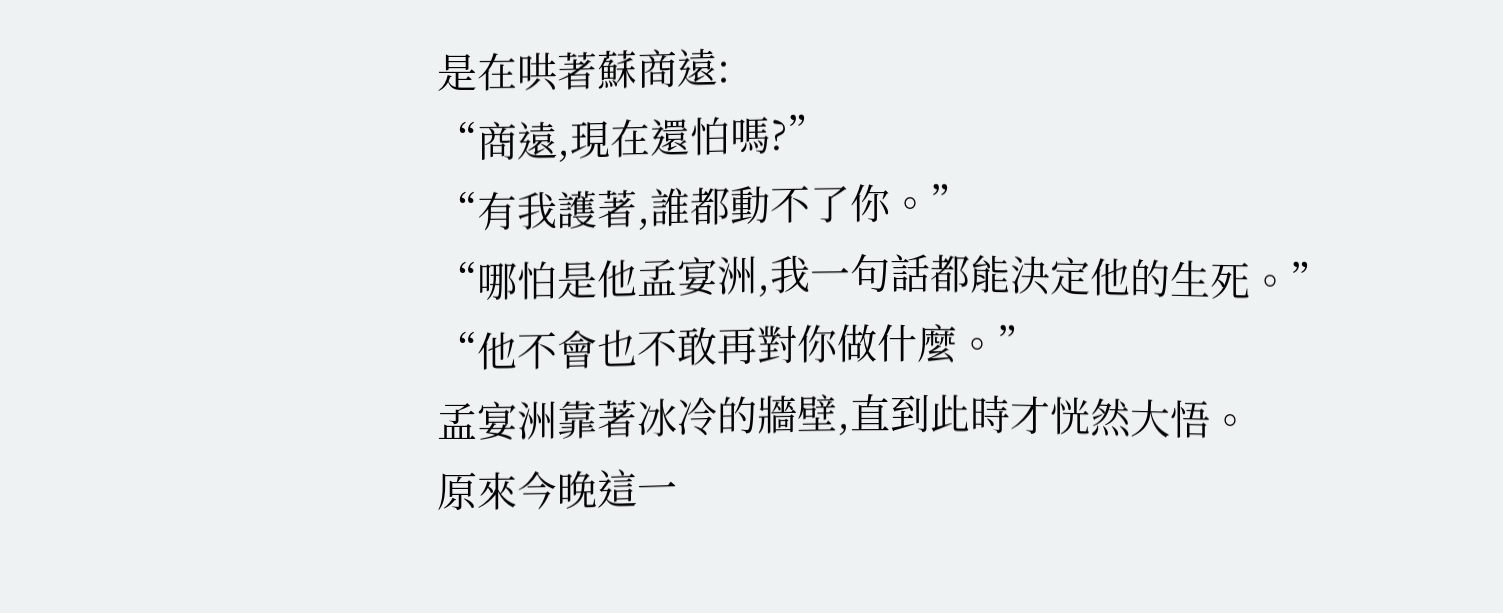是在哄著蘇商遠:
“商遠,現在還怕嗎?”
“有我護著,誰都動不了你。”
“哪怕是他孟宴洲,我一句話都能決定他的生死。”
“他不會也不敢再對你做什麼。”
孟宴洲靠著冰冷的牆壁,直到此時才恍然大悟。
原來今晚這一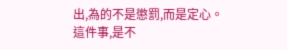出,為的不是懲罰,而是定心。
這件事,是不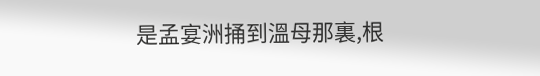是孟宴洲捅到溫母那裏,根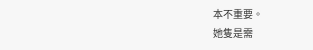本不重要。
她隻是需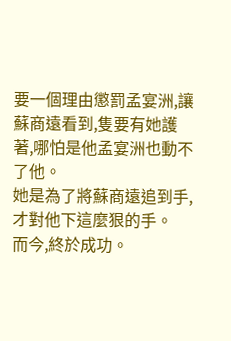要一個理由懲罰孟宴洲,讓蘇商遠看到,隻要有她護著,哪怕是他孟宴洲也動不了他。
她是為了將蘇商遠追到手,才對他下這麼狠的手。
而今,終於成功。